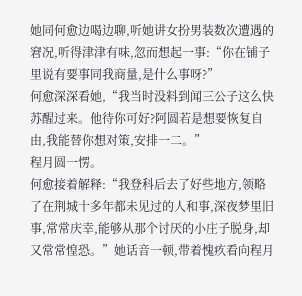她同何愈边喝边聊,听她讲女扮男装数次遭遇的窘况,听得津津有味,忽而想起一事:“你在铺子里说有要事同我商量,是什么事呀?”
何愈深深看她,“我当时没料到闻三公子这么快苏醒过来。他待你可好?阿圆若是想要恢复自由,我能替你想对策,安排一二。”
程月圆一愣。
何愈接着解释:“我登科后去了好些地方,领略了在荆城十多年都未见过的人和事,深夜梦里旧事,常常庆幸,能够从那个讨厌的小庄子脱身,却又常常惶恐。”她话音一顿,带着愧疚看向程月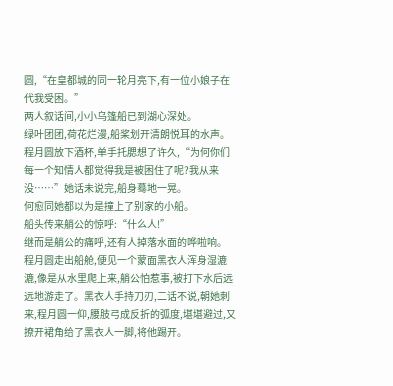圆,“在皇都城的同一轮月亮下,有一位小娘子在代我受困。”
两人叙话间,小小乌篷船已到湖心深处。
绿叶团团,荷花烂漫,船桨划开清朗悦耳的水声。程月圆放下酒杯,单手托腮想了许久,“为何你们每一个知情人都觉得我是被困住了呢?我从来没……”她话未说完,船身蓦地一晃。
何愈同她都以为是撞上了别家的小船。
船头传来艄公的惊呼:“什么人!”
继而是艄公的痛呼,还有人掉落水面的哗啦响。
程月圆走出船舱,便见一个蒙面黑衣人浑身湿漉漉,像是从水里爬上来,艄公怕惹事,被打下水后远远地游走了。黑衣人手持刀刃,二话不说,朝她刺来,程月圆一仰,腰肢弓成反折的弧度,堪堪避过,又撩开裙角给了黑衣人一脚,将他踢开。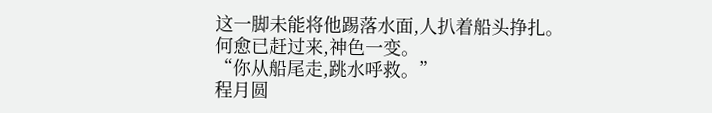这一脚未能将他踢落水面,人扒着船头挣扎。
何愈已赶过来,神色一变。
“你从船尾走,跳水呼救。”
程月圆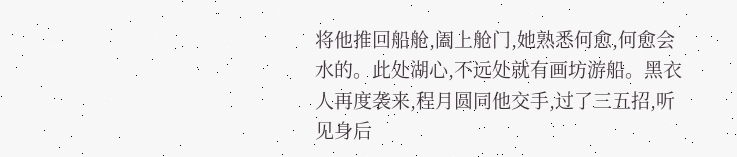将他推回船舱,阖上舱门,她熟悉何愈,何愈会水的。此处湖心,不远处就有画坊游船。黑衣人再度袭来,程月圆同他交手,过了三五招,听见身后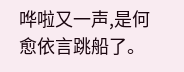哗啦又一声,是何愈依言跳船了。